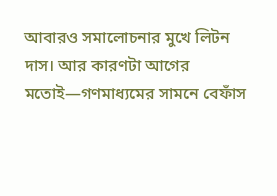আবারও সমালোচনার মুখে লিটন দাস। আর কারণটা আগের মতোই—গণমাধ্যমের সামনে বেফাঁস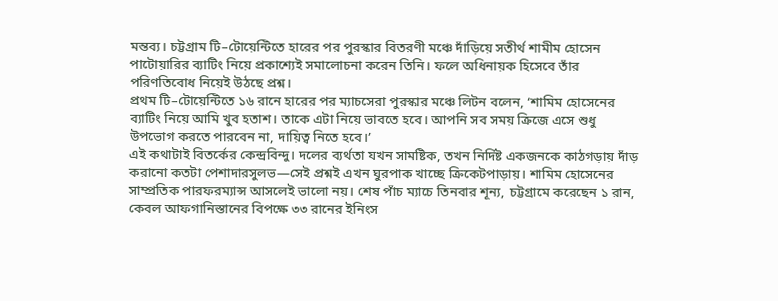মন্তব্য। চট্টগ্রাম টি–টোয়েন্টিতে হারের পর পুরস্কার বিতরণী মঞ্চে দাঁড়িয়ে সতীর্থ শামীম হোসেন পাটোয়ারির ব্যাটিং নিয়ে প্রকাশ্যেই সমালোচনা করেন তিনি। ফলে অধিনায়ক হিসেবে তাঁর পরিণতিবোধ নিয়েই উঠছে প্রশ্ন।
প্রথম টি–টোয়েন্টিতে ১৬ রানে হারের পর ম্যাচসেরা পুরস্কার মঞ্চে লিটন বলেন, ‘শামিম হোসেনের ব্যাটিং নিয়ে আমি খুব হতাশ। তাকে এটা নিয়ে ভাবতে হবে। আপনি সব সময় ক্রিজে এসে শুধু উপভোগ করতে পারবেন না, দায়িত্ব নিতে হবে।’
এই কথাটাই বিতর্কের কেন্দ্রবিন্দু। দলের ব্যর্থতা যখন সামষ্টিক, তখন নির্দিষ্ট একজনকে কাঠগড়ায় দাঁড় করানো কতটা পেশাদারসুলভ—সেই প্রশ্নই এখন ঘুরপাক খাচ্ছে ক্রিকেটপাড়ায়। শামিম হোসেনের সাম্প্রতিক পারফরম্যান্স আসলেই ভালো নয়। শেষ পাঁচ ম্যাচে তিনবার শূন্য, চট্টগ্রামে করেছেন ১ রান, কেবল আফগানিস্তানের বিপক্ষে ৩৩ রানের ইনিংস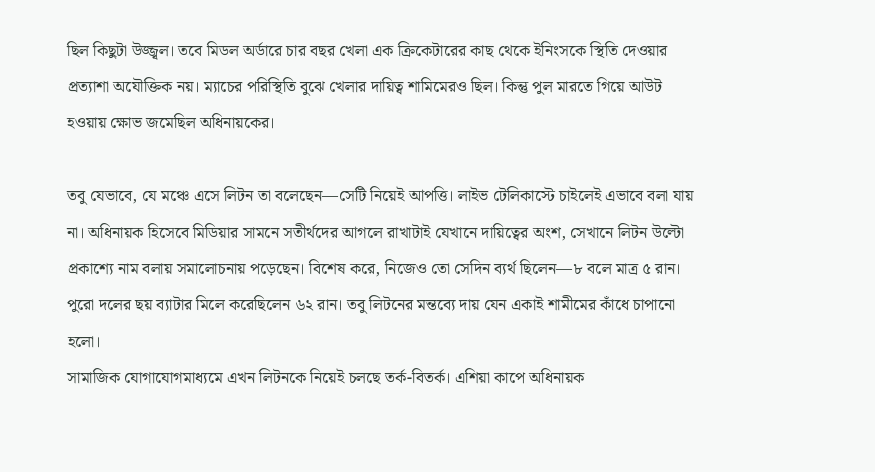ছিল কিছুটা উজ্জ্বল। তবে মিডল অর্ডারে চার বছর খেলা এক ক্রিকেটারের কাছ থেকে ইনিংসকে স্থিতি দেওয়ার প্রত্যাশা অযৌক্তিক নয়। ম্যাচের পরিস্থিতি বুঝে খেলার দায়িত্ব শামিমেরও ছিল। কিন্তু পুল মারতে গিয়ে আউট হওয়ায় ক্ষোভ জমেছিল অধিনায়কের।

তবু যেভাবে, যে মঞ্চে এসে লিটন তা বলেছেন—সেটি নিয়েই আপত্তি। লাইভ টেলিকাস্টে চাইলেই এভাবে বলা যায় না। অধিনায়ক হিসেবে মিডিয়ার সামনে সতীর্থদের আগলে রাখাটাই যেখানে দায়িত্বের অংশ, সেখানে লিটন উল্টো প্রকাশ্যে নাম বলায় সমালোচনায় পড়েছেন। বিশেষ করে, নিজেও তো সেদিন ব্যর্থ ছিলেন—৮ বলে মাত্র ৫ রান। পুরো দলের ছয় ব্যাটার মিলে করেছিলেন ৬২ রান। তবু লিটনের মন্তব্যে দায় যেন একাই শামীমের কাঁধে চাপানো হলো।
সামাজিক যোগাযোগমাধ্যমে এখন লিটনকে নিয়েই চলছে তর্ক-বিতর্ক। এশিয়া কাপে অধিনায়ক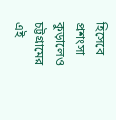হিসেবে প্রশংসা কুড়ালেও চট্টগ্রামের এই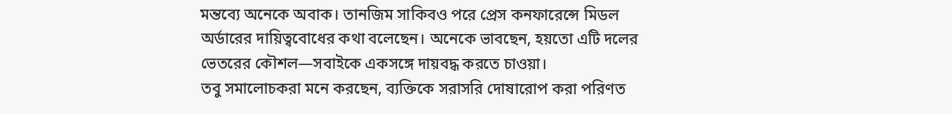মন্তব্যে অনেকে অবাক। তানজিম সাকিবও পরে প্রেস কনফারেন্সে মিডল অর্ডারের দায়িত্ববোধের কথা বলেছেন। অনেকে ভাবছেন, হয়তো এটি দলের ভেতরের কৌশল—সবাইকে একসঙ্গে দায়বদ্ধ করতে চাওয়া।
তবু সমালোচকরা মনে করছেন, ব্যক্তিকে সরাসরি দোষারোপ করা পরিণত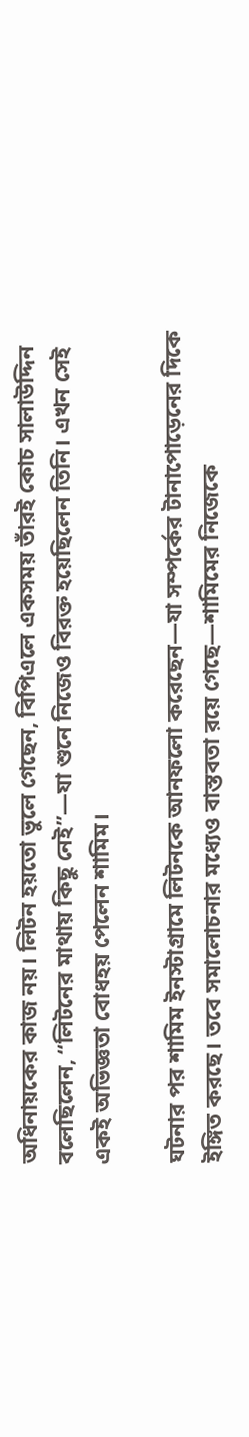অধিনায়কের কাজ নয়। লিটন হয়তো ভুলে গেছেন, বিপিএলে একসময় তাঁরই কোচ সালাউদ্দিন বলেছিলেন, “লিটনের মাথায় কিছু নেই”—যা শুনে নিজেও বিরক্ত হয়েছিলেন তিনি। এখন সেই একই অভিজ্ঞতা বোধহয় পেলেন শামিম।

ঘটনার পর শামিম ইনস্টাগ্রামে লিটনকে আনফলো করেছেন—যা সম্পর্কের টানাপোড়েনের দিকে ইঙ্গিত করছে। তবে সমালোচনার মধ্যেও বাস্তবতা রয়ে গেছে—শামিমের নিজেকে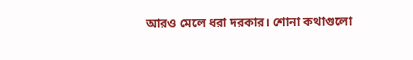আরও মেলে ধরা দরকার। শোনা কথাগুলো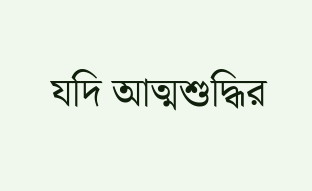যদি আত্মশুদ্ধির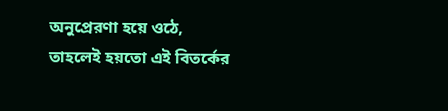অনুপ্রেরণা হয়ে ওঠে, তাহলেই হয়তো এই বিতর্কের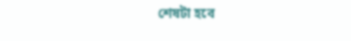শেষটা হবে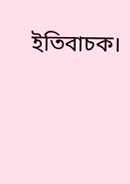ইতিবাচক।